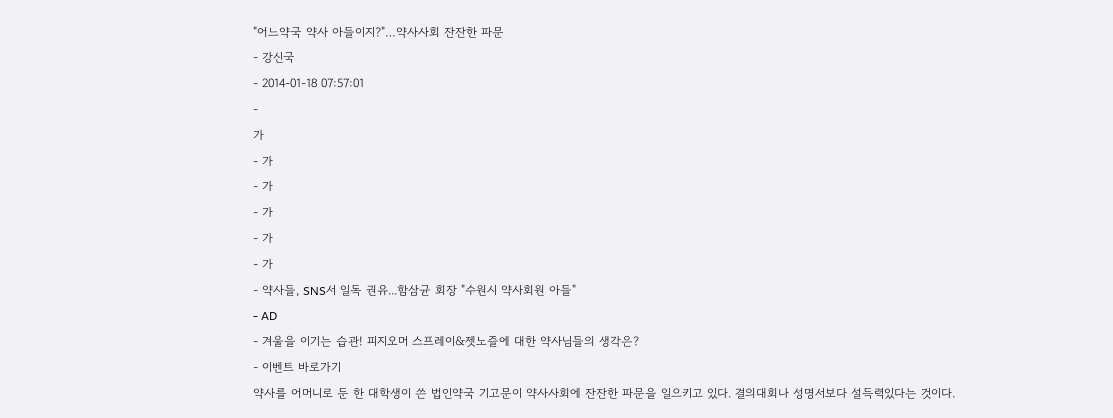"어느약국 약사 아들이지?"…약사사회 잔잔한 파문
- 강신국
- 2014-01-18 07:57:01
-
가
- 가
- 가
- 가
- 가
- 가
- 약사들, SNS서 일독 권유...함삼균 회장 "수원시 약사회원 아들"
- AD
- 겨울을 이기는 습관! 피지오머 스프레이&젯노즐에 대한 약사님들의 생각은?
- 이벤트 바로가기
약사를 어머니로 둔 한 대학생이 쓴 법인약국 기고문이 약사사회에 잔잔한 파문을 일으키고 있다. 결의대회나 성명서보다 설득력있다는 것이다.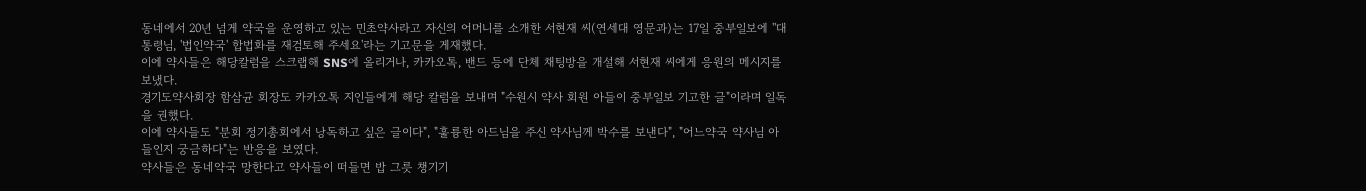동네에서 20년 넘게 약국을 운영하고 있는 민초약사라고 자신의 어머니를 소개한 서현재 씨(연세대 영문과)는 17일 중부일보에 ''대통령님, '법인약국' 합법화를 재검토해 주세요'라는 기고문을 게재했다.
이에 약사들은 해당칼럼을 스크랩해 SNS에 올리거나, 카카오톡, 밴드 등에 단체 채팅방을 개설해 서현재 씨에게 응원의 메시지를 보냈다.
경기도약사회장 함삼균 회장도 카카오톡 지인들에게 해당 칼럼을 보내며 "수원시 약사 회원 아들이 중부일보 기고한 글"이라며 일독을 권했다.
이에 약사들도 "분회 정기총회에서 낭독하고 싶은 글이다", "훌륭한 아드님을 주신 약사님께 박수를 보낸다", "어느약국 약사님 아들인지 궁금하다"는 반응을 보였다.
약사들은 동네약국 망한다고 약사들이 떠들면 밥 그릇 챙기기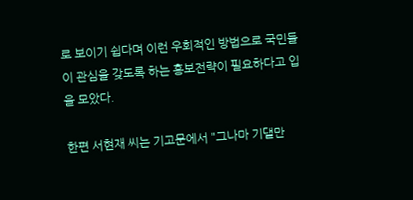로 보이기 쉽다며 이런 우회적인 방법으로 국민들이 관심을 갖도록 하는 홍보전략이 필요하다고 입을 모았다.

한편 서현재 씨는 기고문에서 "그나마 기댈만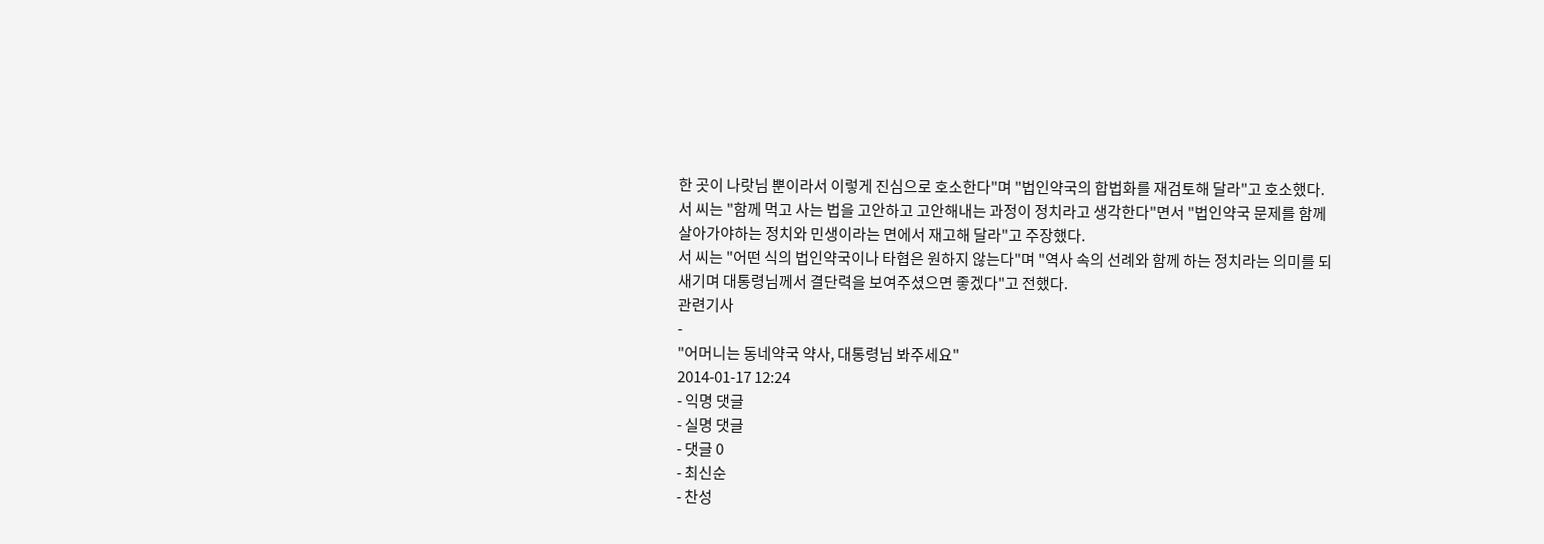한 곳이 나랏님 뿐이라서 이렇게 진심으로 호소한다"며 "법인약국의 합법화를 재검토해 달라"고 호소했다.
서 씨는 "함께 먹고 사는 법을 고안하고 고안해내는 과정이 정치라고 생각한다"면서 "법인약국 문제를 함께 살아가야하는 정치와 민생이라는 면에서 재고해 달라"고 주장했다.
서 씨는 "어떤 식의 법인약국이나 타협은 원하지 않는다"며 "역사 속의 선례와 함께 하는 정치라는 의미를 되새기며 대통령님께서 결단력을 보여주셨으면 좋겠다"고 전했다.
관련기사
-
"어머니는 동네약국 약사, 대통령님 봐주세요"
2014-01-17 12:24
- 익명 댓글
- 실명 댓글
- 댓글 0
- 최신순
- 찬성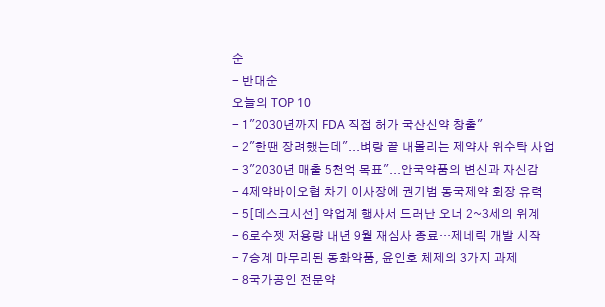순
- 반대순
오늘의 TOP 10
- 1"2030년까지 FDA 직접 허가 국산신약 창출"
- 2"한땐 장려했는데"...벼랑 끝 내몰리는 제약사 위수탁 사업
- 3"2030년 매출 5천억 목표"...안국약품의 변신과 자신감
- 4제약바이오협 차기 이사장에 권기범 동국제약 회장 유력
- 5[데스크시선] 약업계 행사서 드러난 오너 2~3세의 위계
- 6로수젯 저용량 내년 9월 재심사 종료…제네릭 개발 시작
- 7승계 마무리된 동화약품, 윤인호 체제의 3가지 과제
- 8국가공인 전문약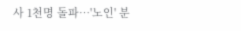사 1천명 돌파…'노인' 분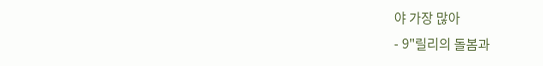야 가장 많아
- 9"릴리의 돌봄과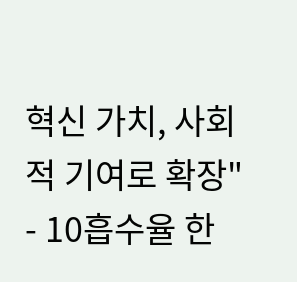혁신 가치, 사회적 기여로 확장"
- 10흡수율 한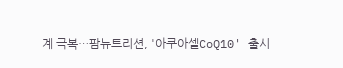계 극복…팜뉴트리션, '아쿠아셀CoQ10' 출시